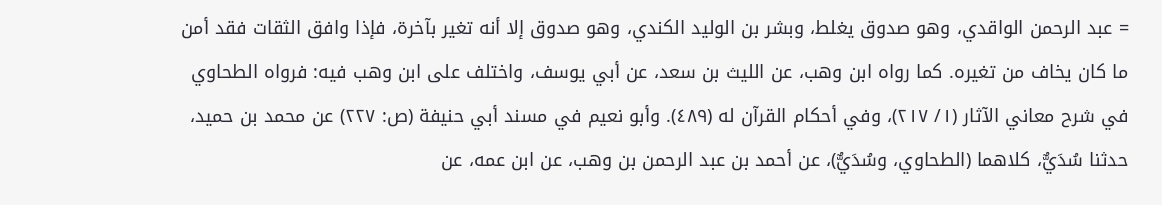= عبد الرحمن الواقدي، وهو صدوق يغلط، وبشر بن الوليد الكندي، وهو صدوق إلا أنه تغير بآخرة، فإذا وافق الثقات فقد أمن ما كان يخاف من تغيره. كما رواه ابن وهب، عن الليث بن سعد، عن أبي يوسف، واختلف على ابن وهب فيه: فرواه الطحاوي في شرح معاني الآثار (١/ ٢١٧)، وفي أحكام القرآن له (٤٨٩). وأبو نعيم في مسند أبي حنيفة (ص: ٢٢٧) عن محمد بن حميد، حدثنا سُدَيٌّ، كلاهما (الطحاوي، وسُدَيٌّ)، عن أحمد بن عبد الرحمن بن وهب، عن ابن عمه، عن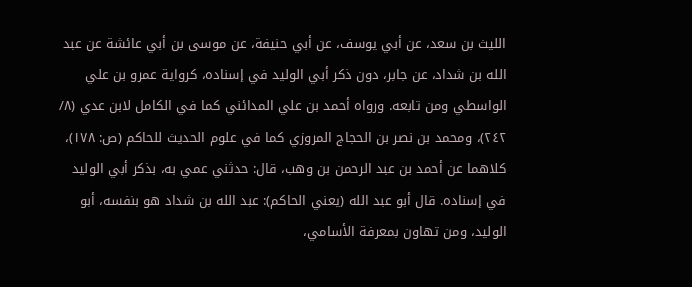الليث بن سعد، عن أبي يوسف، عن أبي حنيفة، عن موسى بن أبي عائشة عن عبد الله بن شداد، عن جابر، دون ذكر أبي الوليد في إسناده، كرواية عمرو بن علي الواسطي ومن تابعه. ورواه أحمد بن علي المدائني كما في الكامل لابن عدي (٨/ ٢٤٢)، ومحمد بن نصر بن الحجاج المروزي كما في علوم الحديث للحاكم (ص: ١٧٨)، كلاهما عن أحمد بن عبد الرحمن بن وهب، قال: حدثني عمي به، بذكر أبي الوليد في إسناده. قال أبو عبد الله (يعني الحاكم): عبد الله بن شداد هو بنفسه، أبو الوليد، ومن تهاون بمعرفة الأسامي،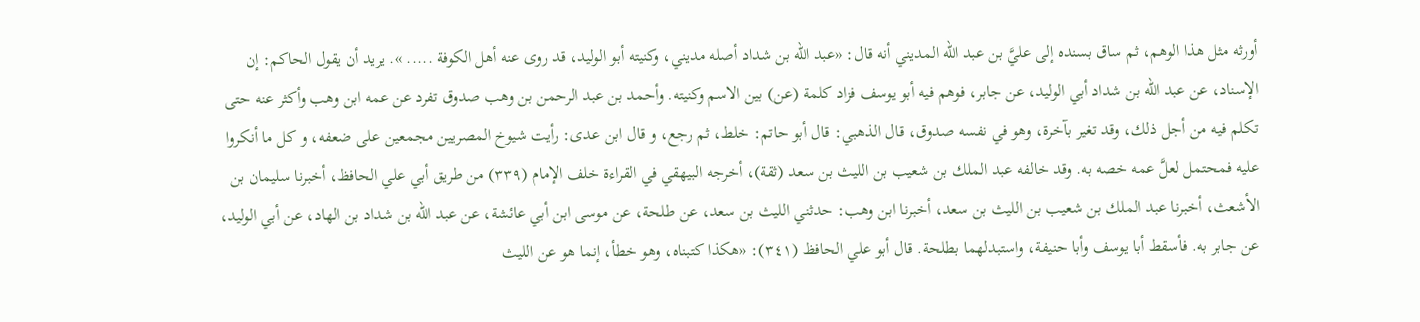أورثه مثل هذا الوهم، ثم ساق بسنده إلى عليَّ بن عبد الله المديني أنه قال: «عبد الله بن شداد أصله مديني، وكنيته أبو الوليد، قد روى عنه أهل الكوفة ..... ». يريد أن يقول الحاكم: إن الإسناد، عن عبد الله بن شداد أبي الوليد، عن جابر، فوهم فيه أبو يوسف فزاد كلمة (عن) بين الاسم وكنيته. وأحمد بن عبد الرحمن بن وهب صدوق تفرد عن عمه ابن وهب وأكثر عنه حتى تكلم فيه من أجل ذلك، وقد تغير بآخرة، وهو في نفسه صدوق، قال الذهبي: قال أبو حاتم: خلط، ثم رجع، و قال ابن عدى: رأيت شيوخ المصريين مجمعين على ضعفه، و كل ما أنكروا عليه فمحتمل لعلَّ عمه خصه به. وقد خالفه عبد الملك بن شعيب بن الليث بن سعد (ثقة)، أخرجه البيهقي في القراءة خلف الإمام (٣٣٩) من طريق أبي علي الحافظ، أخبرنا سليمان بن الأشعث، أخبرنا عبد الملك بن شعيب بن الليث بن سعد، أخبرنا ابن وهب: حدثني الليث بن سعد، عن طلحة، عن موسى ابن أبي عائشة، عن عبد الله بن شداد بن الهاد، عن أبي الوليد، عن جابر به. فأسقط أبا يوسف وأبا حنيفة، واستبدلهما بطلحة. قال أبو علي الحافظ (٣٤١): «هكذا كتبناه، وهو خطأ، إنما هو عن الليث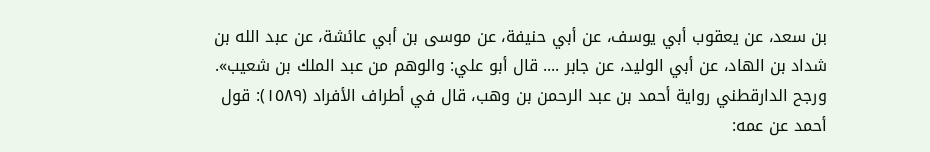بن سعد، عن يعقوب أبي يوسف، عن أبي حنيفة، عن موسى بن أبي عائشة، عن عبد الله بن شداد بن الهاد، عن أبي الوليد، عن جابر .... قال أبو علي: والوهم من عبد الملك بن شعيب». ورجح الدارقطني رواية أحمد بن عبد الرحمن بن وهب، قال في أطراف الأفراد (١٥٨٩): قول أحمد عن عمه: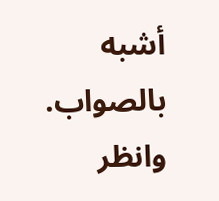أشبه بالصواب. وانظر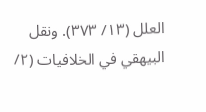العلل (١٣/ ٣٧٣). ونقل البيهقي في الخلافيات (٢/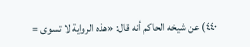٤٤٠) عن شيخه الحاكم أنه قال: «هذه الرواية لا تسوى =